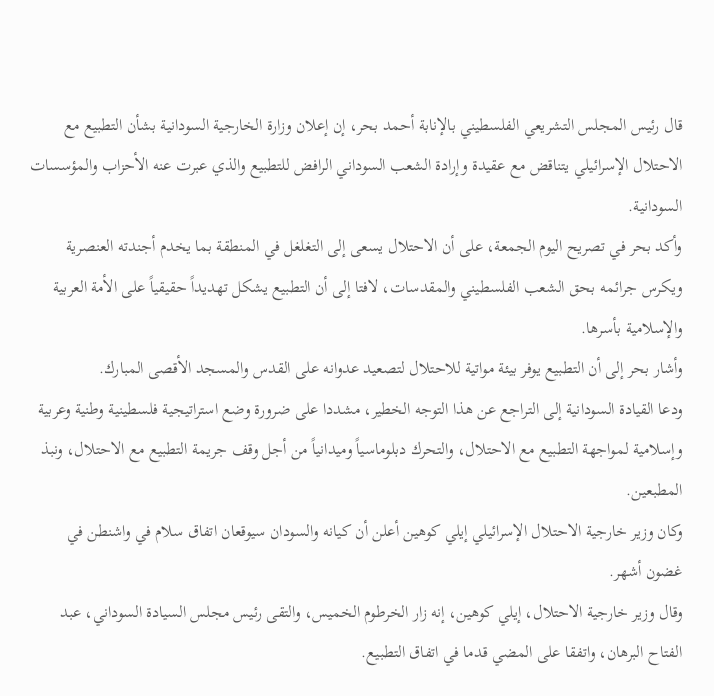قال رئيس المجلس التشريعي الفلسطيني بالإنابة أحمد بحر، إن إعلان وزارة الخارجية السودانية بشأن التطبيع مع الاحتلال الإسرائيلي يتناقض مع عقيدة وإرادة الشعب السوداني الرافض للتطبيع والذي عبرت عنه الأحزاب والمؤسسات السودانية.
وأكد بحر في تصريح اليوم الجمعة، على أن الاحتلال يسعى إلى التغلغل في المنطقة بما يخدم أجندته العنصرية ويكرس جرائمه بحق الشعب الفلسطيني والمقدسات، لافتا إلى أن التطبيع يشكل تهديداً حقيقياً على الأمة العربية والإسلامية بأسرها.
وأشار بحر إلى أن التطبيع يوفر بيئة مواتية للاحتلال لتصعيد عدوانه على القدس والمسجد الأقصى المبارك.
ودعا القيادة السودانية إلى التراجع عن هذا التوجه الخطير، مشددا على ضرورة وضع استراتيجية فلسطينية وطنية وعربية وإسلامية لمواجهة التطبيع مع الاحتلال، والتحرك دبلوماسياً وميدانياً من أجل وقف جريمة التطبيع مع الاحتلال، ونبذ المطبعين.
وكان وزير خارجية الاحتلال الإسرائيلي إيلي كوهين أعلن أن كيانه والسودان سيوقعان اتفاق سلام في واشنطن في غضون أشهر.
وقال وزير خارجية الاحتلال، إيلي كوهين، إنه زار الخرطوم الخميس، والتقى رئيس مجلس السيادة السوداني، عبد الفتاح البرهان، واتفقا على المضي قدما في اتفاق التطبيع.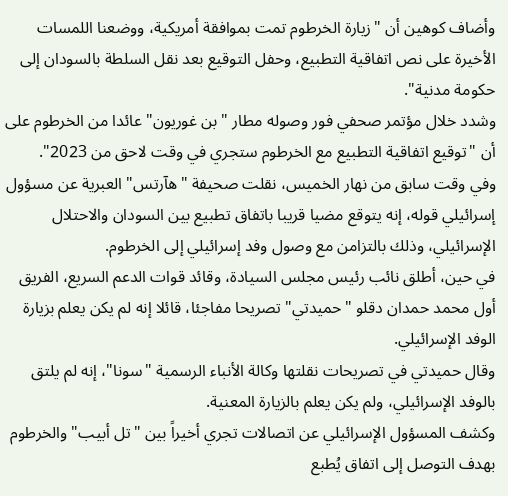وأضاف كوهين أن "زيارة الخرطوم تمت بموافقة أمريكية، ووضعنا اللمسات الأخيرة على نص اتفاقية التطبيع، وحفل التوقيع بعد نقل السلطة بالسودان إلى حكومة مدنية".
وشدد خلال مؤتمر صحفي فور وصوله مطار "بن غوريون" عائدا من الخرطوم على أن "توقيع اتفاقية التطبيع مع الخرطوم ستجري في وقت لاحق من 2023".
وفي وقت سابق من نهار الخميس، نقلت صحيفة "هآرتس" العبرية عن مسؤول إسرائيلي قوله، إنه يتوقع مضيا قريبا باتفاق تطبيع بين السودان والاحتلال الإسرائيلي، وذلك بالتزامن مع وصول وفد إسرائيلي إلى الخرطوم.
في حين، أطلق نائب رئيس مجلس السيادة، وقائد قوات الدعم السريع، الفريق أول محمد حمدان دقلو "حميدتي" تصريحا مفاجئا، قائلا إنه لم يكن يعلم بزيارة الوفد الإسرائيلي.
وقال حميدتي في تصريحات نقلتها وكالة الأنباء الرسمية "سونا"، إنه لم يلتق بالوفد الإسرائيلي، ولم يكن يعلم بالزيارة المعنية.
وكشف المسؤول الإسرائيلي عن اتصالات تجري أخيراً بين "تل أبيب" والخرطوم بهدف التوصل إلى اتفاق يُطبع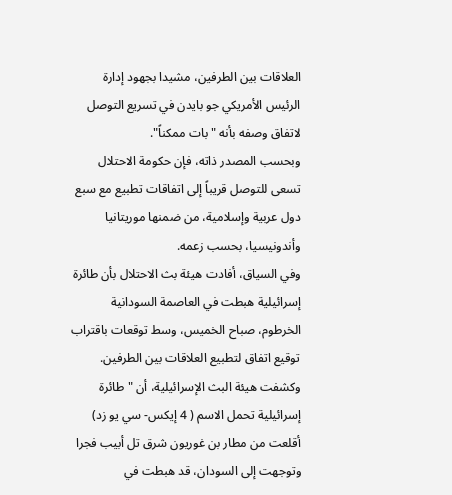العلاقات بين الطرفين، مشيدا بجهود إدارة الرئيس الأمريكي جو بايدن في تسريع التوصل لاتفاق وصفه بأنه "بات ممكناً".
وبحسب المصدر ذاته، فإن حكومة الاحتلال تسعى للتوصل قريباً إلى اتفاقات تطبيع مع سبع دول عربية وإسلامية، من ضمنها موريتانيا وأندونيسيا، بحسب زعمه.
وفي السياق، أفادت هيئة بث الاحتلال بأن طائرة إسرائيلية هبطت في العاصمة السودانية الخرطوم، صباح الخميس، وسط توقعات باقتراب توقيع اتفاق لتطبيع العلاقات بين الطرفين.
وكشفت هيئة البث الإسرائيلية، أن "طائرة إسرائيلية تحمل الاسم ( 4 إيكس- سي يو زد) أقلعت من مطار بن غوريون شرق تل أبيب فجرا وتوجهت إلى السودان، قد هبطت في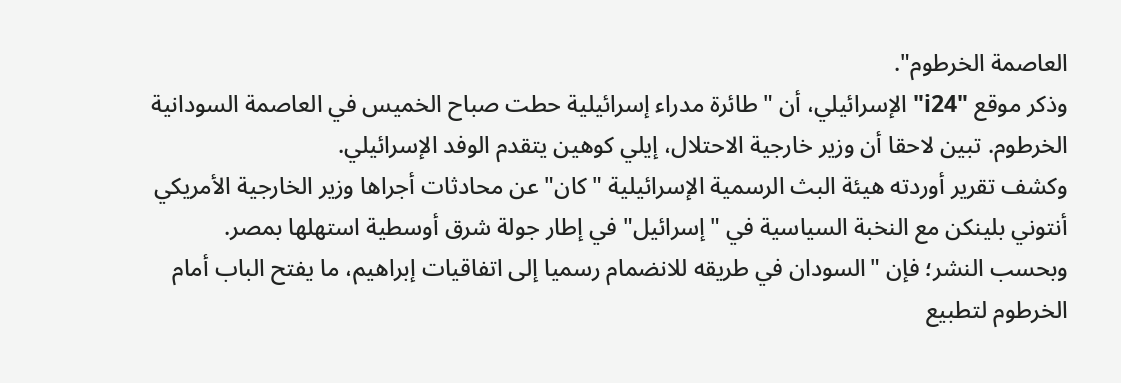العاصمة الخرطوم".
وذكر موقع "i24" الإسرائيلي، أن "طائرة مدراء إسرائيلية حطت صباح الخميس في العاصمة السودانية الخرطوم. تبين لاحقا أن وزير خارجية الاحتلال، إيلي كوهين يتقدم الوفد الإسرائيلي.
وكشف تقرير أوردته هيئة البث الرسمية الإسرائيلية "كان" عن محادثات أجراها وزير الخارجية الأمريكي أنتوني بلينكن مع النخبة السياسية في "إسرائيل" في إطار جولة شرق أوسطية استهلها بمصر.
وبحسب النشر؛ فإن "السودان في طريقه للانضمام رسميا إلى اتفاقيات إبراهيم، ما يفتح الباب أمام الخرطوم لتطبيع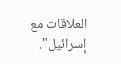العلاقات مع إسرائيل".